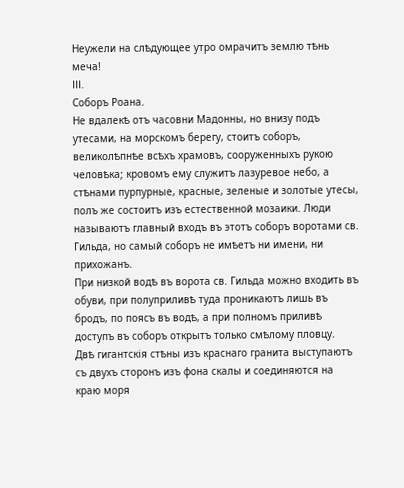Неужели на слѣдующее утро омрачитъ землю тѣнь меча!
III.
Соборъ Роана.
Не вдалекѣ отъ часовни Мадонны, но внизу подъ утесами, на морскомъ берегу, стоитъ соборъ, великолѣпнѣе всѣхъ храмовъ, сооруженныхъ рукою человѣка; кровомъ ему служитъ лазуревое небо, а стѣнами пурпурные, красные, зеленые и золотые утесы, полъ же состоитъ изъ естественной мозаики. Люди называютъ главный входъ въ этотъ соборъ воротами св. Гильда, но самый соборъ не имѣетъ ни имени, ни прихожанъ.
При низкой водѣ въ ворота св. Гильда можно входить въ обуви, при полуприливѣ туда проникаютъ лишь въ бродъ, по поясъ въ водѣ, а при полномъ приливѣ доступъ въ соборъ открытъ только смѣлому пловцу.
Двѣ гигантскія стѣны изъ краснаго гранита выступаютъ съ двухъ сторонъ изъ фона скалы и соединяются на краю моря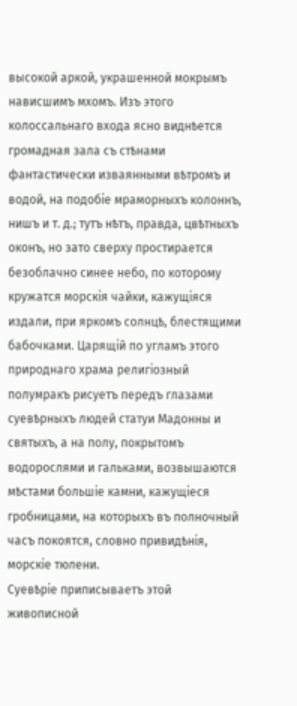высокой аркой, украшенной мокрымъ нависшимъ мхомъ. Изъ этого колоссальнаго входа ясно виднѣется громадная зала съ стѣнами фантастически изваянными вѣтромъ и водой, на подобіе мраморныхъ колоннъ, нишъ и т. д.; тутъ нѣтъ, правда, цвѣтныхъ оконъ, но зато сверху простирается безоблачно синее небо, по которому кружатся морскія чайки, кажущіяся издали, при яркомъ солнцѣ, блестящими бабочками. Царящій по угламъ этого природнаго храма религіозный полумракъ рисуетъ передъ глазами суевѣрныхъ людей статуи Мадонны и святыхъ, а на полу, покрытомъ водорослями и гальками, возвышаются мѣстами большіе камни, кажущіеся гробницами, на которыхъ въ полночный часъ покоятся, словно привидѣнія, морскіе тюлени.
Суевѣріе приписываетъ этой живописной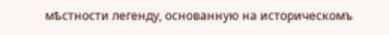мѣстности легенду, основанную на историческомъ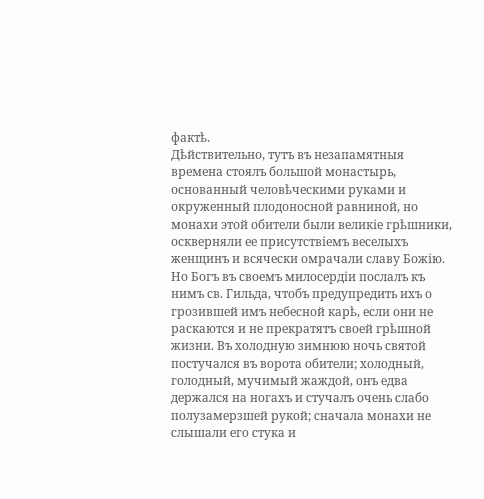фактѣ.
Дѣйствительно, тутъ въ незапамятныя времена стоялъ большой монастырь, основанный человѣческими руками и окруженный плодоносной равниной, но монахи этой обители были великіе грѣшники, оскверняли ее присутствіемъ веселыхъ женщинъ и всячески омрачали славу Божію. Но Богъ въ своемъ милосердіи послалъ къ нимъ св. Гильда, чтобъ предупредить ихъ о грозившей имъ небесной карѣ, если они не раскаются и не прекратятъ своей грѣшной жизни. Въ холодную зимнюю ночь святой постучался въ ворота обители; холодный, голодный, мучимый жаждой, онъ едва держался на ногахъ и стучалъ очень слабо полузамерзшей рукой; сначала монахи не слышали его стука и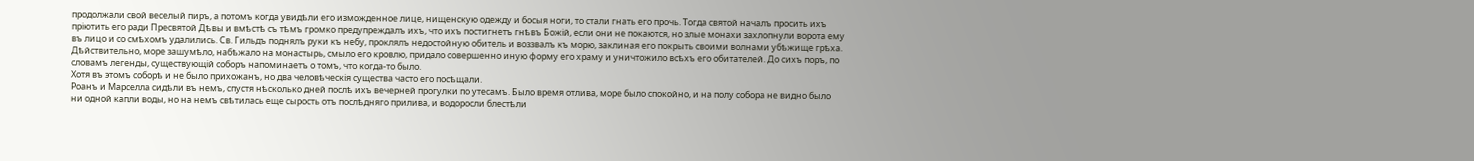продолжали свой веселый пиръ, а потомъ когда увидѣли его изможденное лице, нищенскую одежду и босыя ноги, то стали гнать его прочь. Тогда святой началъ просить ихъ пріютить его ради Пресвятой Дѣвы и вмѣстѣ съ тѣмъ громко предупреждалъ ихъ, что ихъ постигнетъ гнѣвъ Божій, если они не покаются, но злые монахи захлопнули ворота ему въ лицо и со смѣхомъ удалились. Св. Гильдъ поднялъ руки къ небу, проклялъ недостойную обитель и воззвалъ къ морю, заклиная его покрыть своими волнами убѣжище грѣха. Дѣйствительно, море зашумѣло, набѣжало на монастырь, смыло его кровлю, придало совершенно иную форму его храму и уничтожило всѣхъ его обитателей. До сихъ поръ, по словамъ легенды, существующій соборъ напоминаетъ о томъ, что когда-то было.
Хотя въ этомъ соборѣ и не было прихожанъ, но два человѣческія существа часто его посѣщали.
Роанъ и Марселла сидѣли въ немъ, спустя нѣсколько дней послѣ ихъ вечерней прогулки по утесамъ. Было время отлива, море было спокойно, и на полу собора не видно было ни одной капли воды, но на немъ свѣтилась еще сырость отъ послѣдняго прилива, и водоросли блестѣли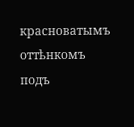красноватымъ оттѣнкомъ подъ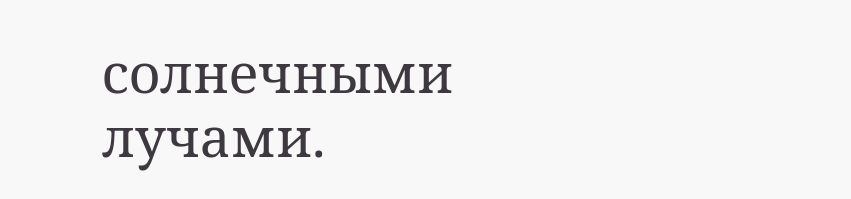солнечными лучами.